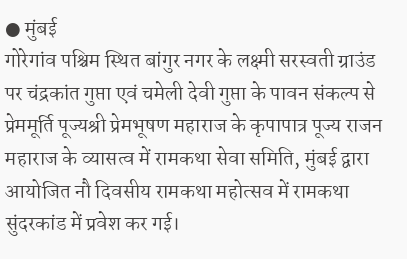● मुंबई
गोरेगांव पश्चिम स्थित बांगुर नगर के लक्ष्मी सरस्वती ग्राउंड पर चंद्रकांत गुप्ता एवं चमेली देवी गुप्ता के पावन संकल्प से प्रेममूर्ति पूज्यश्री प्रेमभूषण महाराज के कृपापात्र पूज्य राजन महाराज के व्यासत्व में रामकथा सेवा समिति, मुंबई द्वारा आयोजित नौ दिवसीय रामकथा महोत्सव में रामकथा सुंदरकांड में प्रवेश कर गई।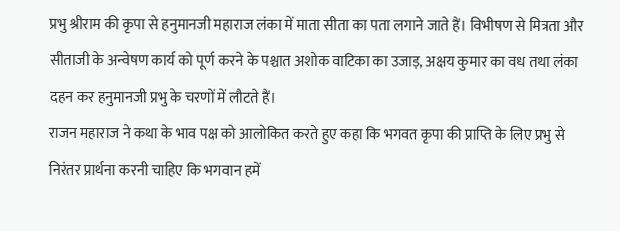प्रभु श्रीराम की कृपा से हनुमानजी महाराज लंका में माता सीता का पता लगाने जाते हैं। विभीषण से मित्रता और सीताजी के अन्वेषण कार्य को पूर्ण करने के पश्चात अशोक वाटिका का उजाड़, अक्षय कुमार का वध तथा लंका दहन कर हनुमानजी प्रभु के चरणों में लौटते हैं।
राजन महाराज ने कथा के भाव पक्ष को आलोकित करते हुए कहा कि भगवत कृपा की प्राप्ति के लिए प्रभु से निरंतर प्रार्थना करनी चाहिए कि भगवान हमें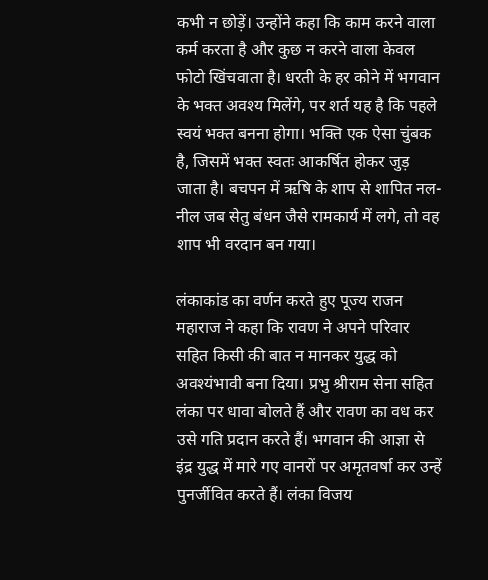कभी न छोड़ें। उन्होंने कहा कि काम करने वाला कर्म करता है और कुछ न करने वाला केवल फोटो खिंचवाता है। धरती के हर कोने में भगवान के भक्त अवश्य मिलेंगे, पर शर्त यह है कि पहले स्वयं भक्त बनना होगा। भक्ति एक ऐसा चुंबक है, जिसमें भक्त स्वतः आकर्षित होकर जुड़ जाता है। बचपन में ऋषि के शाप से शापित नल-नील जब सेतु बंधन जैसे रामकार्य में लगे, तो वह शाप भी वरदान बन गया।

लंकाकांड का वर्णन करते हुए पूज्य राजन महाराज ने कहा कि रावण ने अपने परिवार सहित किसी की बात न मानकर युद्ध को अवश्यंभावी बना दिया। प्रभु श्रीराम सेना सहित लंका पर धावा बोलते हैं और रावण का वध कर उसे गति प्रदान करते हैं। भगवान की आज्ञा से इंद्र युद्ध में मारे गए वानरों पर अमृतवर्षा कर उन्हें पुनर्जीवित करते हैं। लंका विजय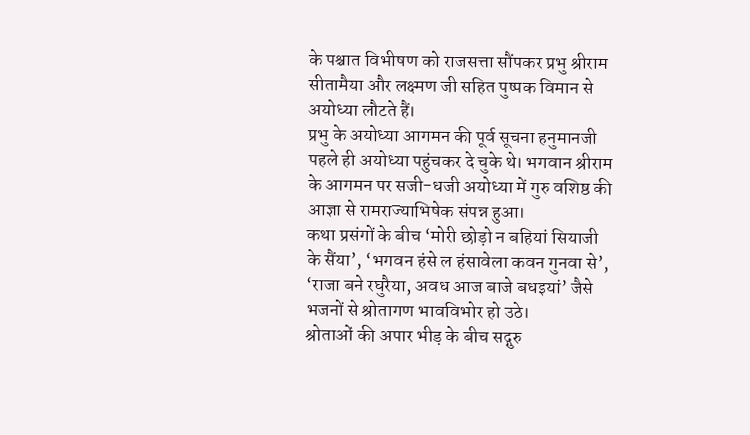के पश्चात विभीषण को राजसत्ता सौंपकर प्रभु श्रीराम सीतामैया और लक्ष्मण जी सहित पुष्पक विमान से अयोध्या लौटते हैं।
प्रभु के अयोध्या आगमन की पूर्व सूचना हनुमानजी पहले ही अयोध्या पहुंचकर दे चुके थे। भगवान श्रीराम के आगमन पर सजी-धजी अयोध्या में गुरु वशिष्ठ की आज्ञा से रामराज्याभिषेक संपन्न हुआ।
कथा प्रसंगों के बीच ‘मोरी छोड़ो न बहियां सियाजी के सैंया’, ‘भगवन हंसे ल हंसावेला कवन गुनवा से’, ‘राजा बने रघुरैया, अवध आज बाजे बधइयां’ जैसे भजनों से श्रोतागण भावविभोर हो उठे।
श्रोताओं की अपार भीड़ के बीच सद्गुरु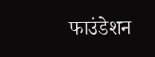फाउंडेशन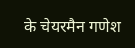के चेयरमैन गणेश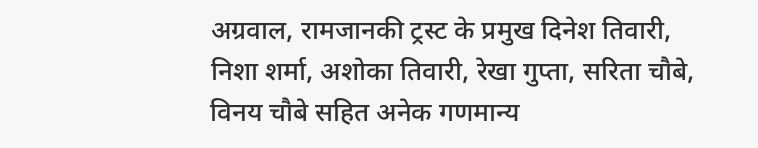अग्रवाल, रामजानकी ट्रस्ट के प्रमुख दिनेश तिवारी, निशा शर्मा, अशोका तिवारी, रेखा गुप्ता, सरिता चौबे, विनय चौबे सहित अनेक गणमान्य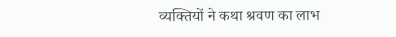व्यक्तियों ने कथा श्रवण का लाभ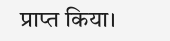प्राप्त किया।